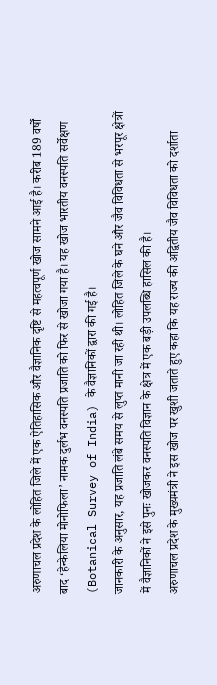अरुणाचल प्रदेश के लोहित जिले में एक ऐतिहासिक और वैज्ञानिक दृष्टि से महत्वपूर्ण खोज सामने आई है। करीब 189 वर्षों बाद ‘हेन्केलिया मोनोफिला’ नामक दुर्लभ वनस्पति प्रजाति को फिर से खोजा गया है। यह खोज भारतीय वनस्पति सर्वेक्षण (Botanical Survey of India) के वैज्ञानिकों द्वारा की गई है।
जानकारी के अनुसार, यह प्रजाति लंबे समय से लुप्त मानी जा रही थी। लोहित जिले के घने और जैव विविधता से भरपूर क्षेत्रों में वैज्ञानिकों ने इसे पुनः खोजकर वनस्पति विज्ञान के क्षेत्र में एक बड़ी उपलब्धि हासिल की है।
अरुणाचल प्रदेश के मुख्यमंत्री ने इस खोज पर खुशी जताते हुए कहा कि यह राज्य की अद्वितीय जैव विविधता को दर्शाता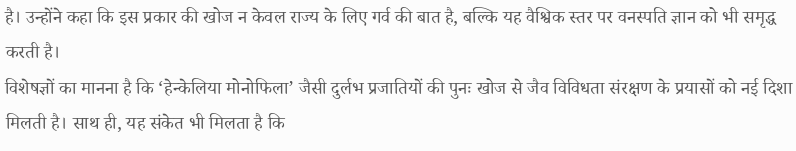है। उन्होंने कहा कि इस प्रकार की खोज न केवल राज्य के लिए गर्व की बात है, बल्कि यह वैश्विक स्तर पर वनस्पति ज्ञान को भी समृद्ध करती है।
विशेषज्ञों का मानना है कि ‘हेन्केलिया मोनोफिला’ जैसी दुर्लभ प्रजातियों की पुनः खोज से जैव विविधता संरक्षण के प्रयासों को नई दिशा मिलती है। साथ ही, यह संकेत भी मिलता है कि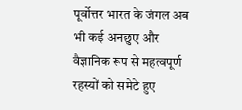पूर्वोत्तर भारत के जंगल अब भी कई अनछुए और वैज्ञानिक रूप से महत्वपूर्ण रहस्यों को समेटे हुए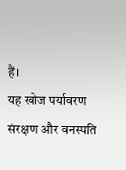हैं।
यह खोज पर्यावरण संरक्षण और वनस्पति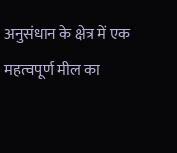अनुसंधान के क्षेत्र में एक महत्वपूर्ण मील का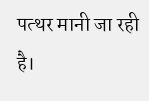पत्थर मानी जा रही है।